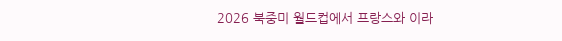2026 북중미 월드컵에서 프랑스와 이라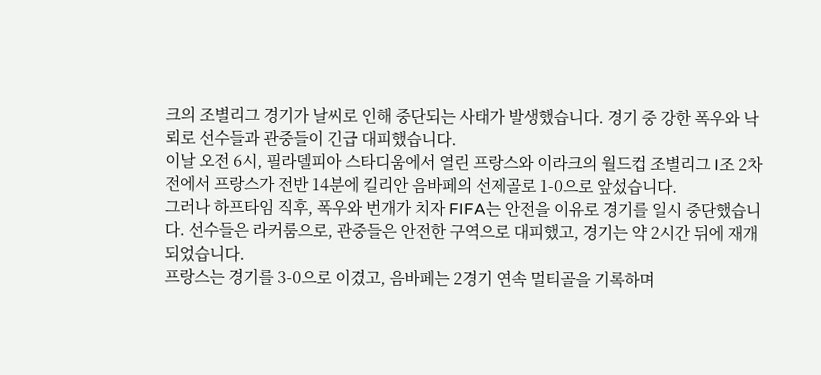크의 조별리그 경기가 날씨로 인해 중단되는 사태가 발생했습니다. 경기 중 강한 폭우와 낙뢰로 선수들과 관중들이 긴급 대피했습니다.
이날 오전 6시, 필라델피아 스타디움에서 열린 프랑스와 이라크의 월드컵 조별리그 I조 2차전에서 프랑스가 전반 14분에 킬리안 음바페의 선제골로 1-0으로 앞섰습니다.
그러나 하프타임 직후, 폭우와 번개가 치자 FIFA는 안전을 이유로 경기를 일시 중단했습니다. 선수들은 라커룸으로, 관중들은 안전한 구역으로 대피했고, 경기는 약 2시간 뒤에 재개되었습니다.
프랑스는 경기를 3-0으로 이겼고, 음바페는 2경기 연속 멀티골을 기록하며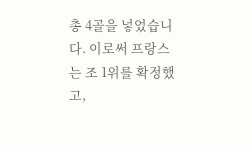총 4골을 넣었습니다. 이로써 프랑스는 조 1위를 확정했고,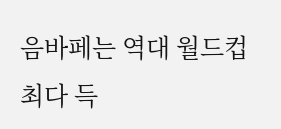음바페는 역대 월드컵 최다 득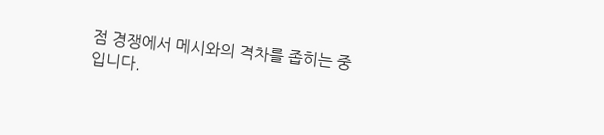점 경쟁에서 메시와의 격차를 좁히는 중입니다.